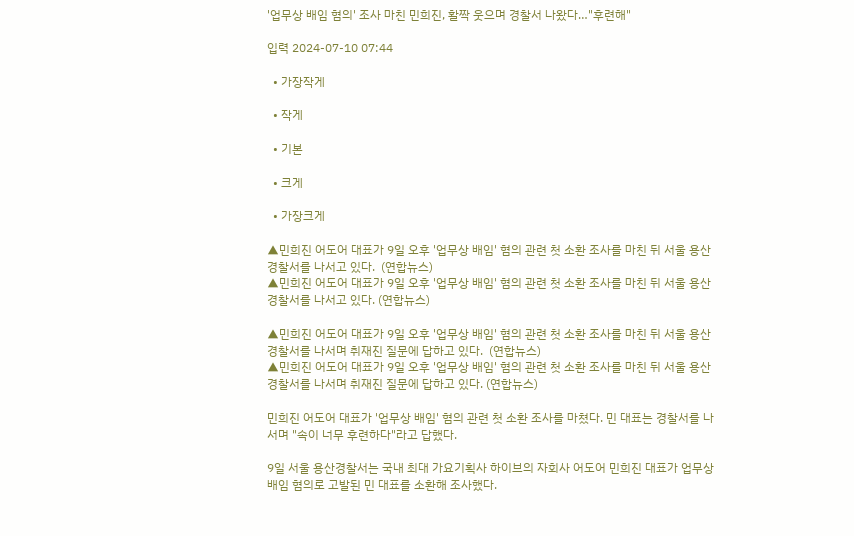'업무상 배임 혐의' 조사 마친 민희진, 활짝 웃으며 경찰서 나왔다…"후련해"

입력 2024-07-10 07:44

  • 가장작게

  • 작게

  • 기본

  • 크게

  • 가장크게

▲민희진 어도어 대표가 9일 오후 '업무상 배임' 혐의 관련 첫 소환 조사를 마친 뒤 서울 용산경찰서를 나서고 있다.  (연합뉴스)
▲민희진 어도어 대표가 9일 오후 '업무상 배임' 혐의 관련 첫 소환 조사를 마친 뒤 서울 용산경찰서를 나서고 있다. (연합뉴스)

▲민희진 어도어 대표가 9일 오후 '업무상 배임' 혐의 관련 첫 소환 조사를 마친 뒤 서울 용산경찰서를 나서며 취재진 질문에 답하고 있다.  (연합뉴스)
▲민희진 어도어 대표가 9일 오후 '업무상 배임' 혐의 관련 첫 소환 조사를 마친 뒤 서울 용산경찰서를 나서며 취재진 질문에 답하고 있다. (연합뉴스)

민희진 어도어 대표가 '업무상 배임' 혐의 관련 첫 소환 조사를 마쳤다. 민 대표는 경찰서를 나서며 "속이 너무 후련하다"라고 답했다.

9일 서울 용산경찰서는 국내 최대 가요기획사 하이브의 자회사 어도어 민희진 대표가 업무상 배임 혐의로 고발된 민 대표를 소환해 조사했다.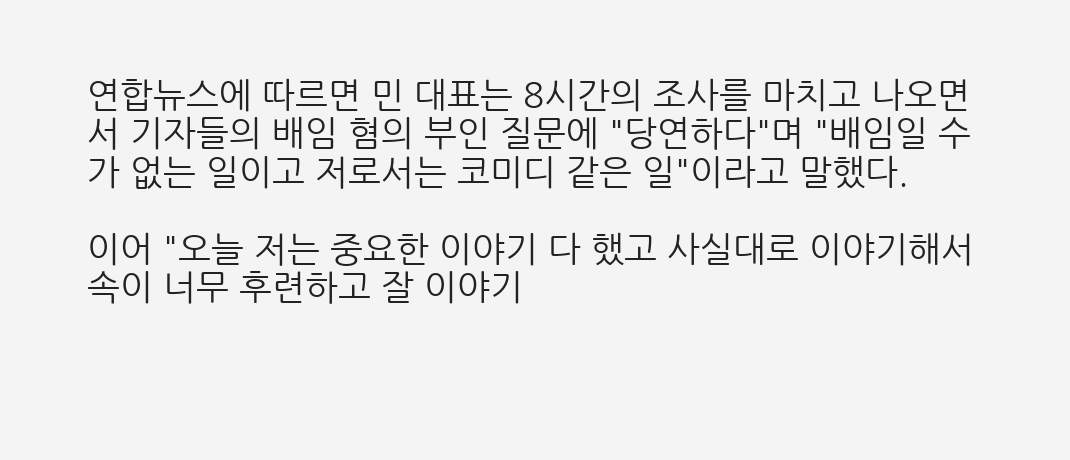연합뉴스에 따르면 민 대표는 8시간의 조사를 마치고 나오면서 기자들의 배임 혐의 부인 질문에 "당연하다"며 "배임일 수가 없는 일이고 저로서는 코미디 같은 일"이라고 말했다.

이어 "오늘 저는 중요한 이야기 다 했고 사실대로 이야기해서 속이 너무 후련하고 잘 이야기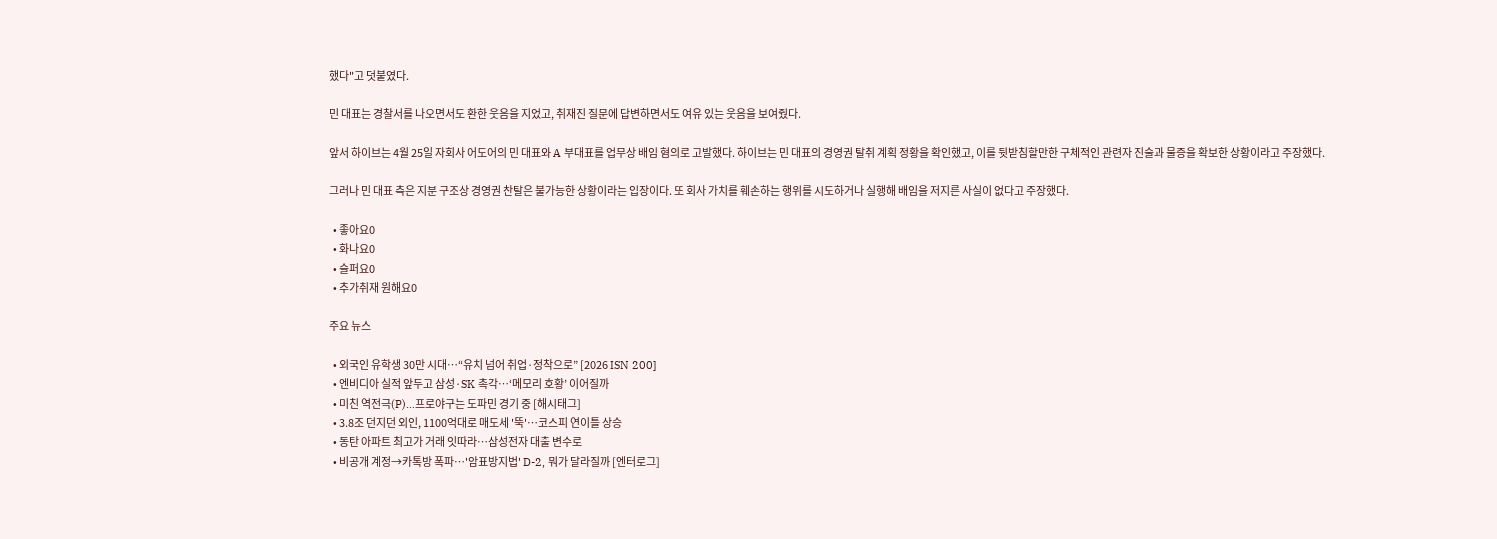했다"고 덧붙였다.

민 대표는 경찰서를 나오면서도 환한 웃음을 지었고, 취재진 질문에 답변하면서도 여유 있는 웃음을 보여줬다.

앞서 하이브는 4월 25일 자회사 어도어의 민 대표와 A 부대표를 업무상 배임 혐의로 고발했다. 하이브는 민 대표의 경영권 탈취 계획 정황을 확인했고, 이를 뒷받침할만한 구체적인 관련자 진술과 물증을 확보한 상황이라고 주장했다.

그러나 민 대표 측은 지분 구조상 경영권 찬탈은 불가능한 상황이라는 입장이다. 또 회사 가치를 훼손하는 행위를 시도하거나 실행해 배임을 저지른 사실이 없다고 주장했다.

  • 좋아요0
  • 화나요0
  • 슬퍼요0
  • 추가취재 원해요0

주요 뉴스

  • 외국인 유학생 30만 시대…“유치 넘어 취업·정착으로” [2026 ISN 200]
  • 엔비디아 실적 앞두고 삼성·SK 촉각…‘메모리 호황’ 이어질까
  • 미친 역전극(P)…프로야구는 도파민 경기 중 [해시태그]
  • 3.8조 던지던 외인, 1100억대로 매도세 '뚝'…코스피 연이틀 상승
  • 동탄 아파트 최고가 거래 잇따라⋯삼성전자 대출 변수로
  • 비공개 계정→카톡방 폭파⋯'암표방지법' D-2, 뭐가 달라질까 [엔터로그]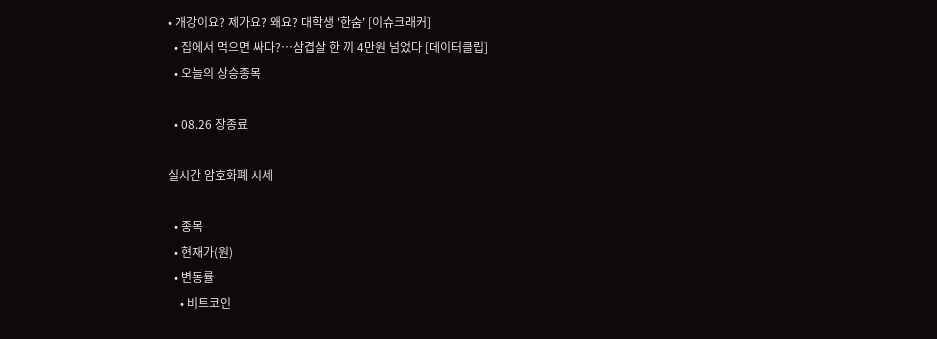• 개강이요? 제가요? 왜요? 대학생 '한숨' [이슈크래커]
  • 집에서 먹으면 싸다?…삼겹살 한 끼 4만원 넘었다 [데이터클립]
  • 오늘의 상승종목

  • 08.26 장종료

실시간 암호화폐 시세

  • 종목
  • 현재가(원)
  • 변동률
    • 비트코인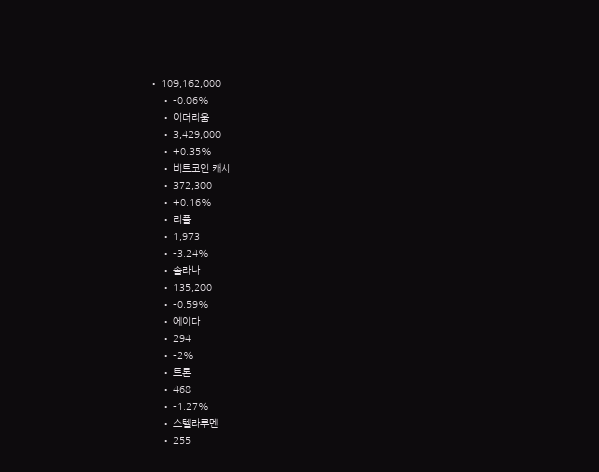• 109,162,000
    • -0.06%
    • 이더리움
    • 3,429,000
    • +0.35%
    • 비트코인 캐시
    • 372,300
    • +0.16%
    • 리플
    • 1,973
    • -3.24%
    • 솔라나
    • 135,200
    • -0.59%
    • 에이다
    • 294
    • -2%
    • 트론
    • 468
    • -1.27%
    • 스텔라루멘
    • 255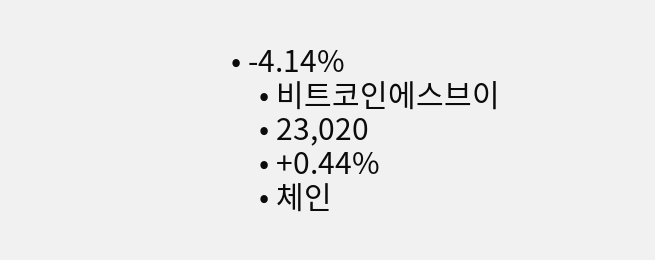• -4.14%
    • 비트코인에스브이
    • 23,020
    • +0.44%
    • 체인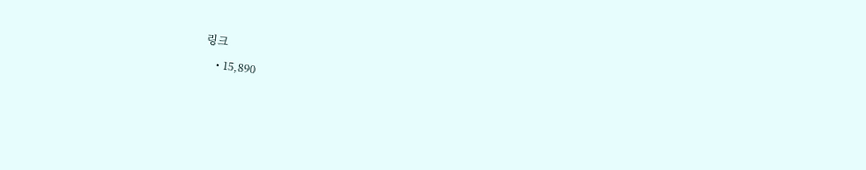링크
    • 15,890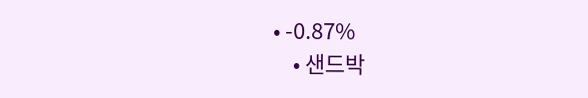• -0.87%
    • 샌드박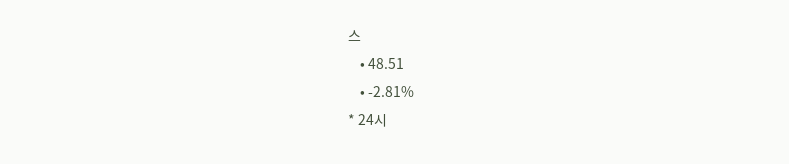스
    • 48.51
    • -2.81%
* 24시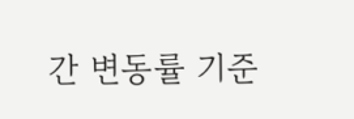간 변동률 기준